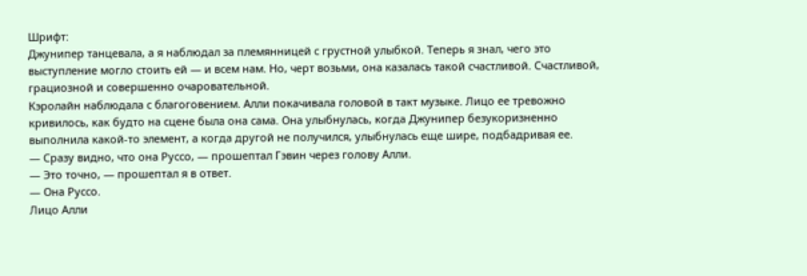Шрифт:
Джунипер танцевала, а я наблюдал за племянницей с грустной улыбкой. Теперь я знал, чего это выступление могло стоить ей — и всем нам. Но, черт возьми, она казалась такой счастливой. Счастливой, грациозной и совершенно очаровательной.
Кэролайн наблюдала с благоговением. Алли покачивала головой в такт музыке. Лицо ее тревожно кривилось, как будто на сцене была она сама. Она улыбнулась, когда Джунипер безукоризненно выполнила какой-то элемент, а когда другой не получился, улыбнулась еще шире, подбадривая ее.
— Сразу видно, что она Руссо, — прошептал Гэвин через голову Алли.
— Это точно, — прошептал я в ответ.
— Она Руссо.
Лицо Алли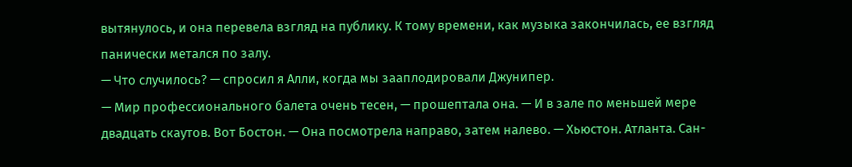вытянулось, и она перевела взгляд на публику. К тому времени, как музыка закончилась, ее взгляд панически метался по залу.
— Что случилось? — спросил я Алли, когда мы зааплодировали Джунипер.
— Мир профессионального балета очень тесен, — прошептала она. — И в зале по меньшей мере двадцать скаутов. Вот Бостон. — Она посмотрела направо, затем налево. — Хьюстон. Атланта. Сан-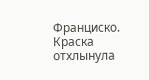Франциско.
Краска отхлынула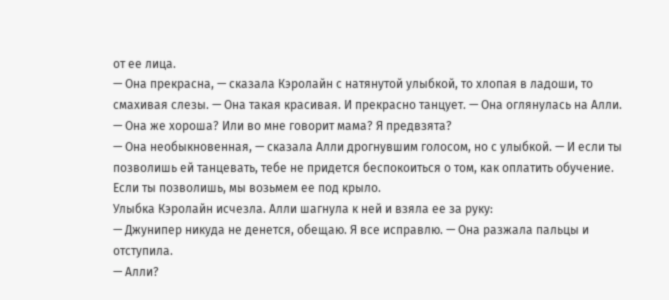от ее лица.
— Она прекрасна, — сказала Кэролайн с натянутой улыбкой, то хлопая в ладоши, то смахивая слезы. — Она такая красивая. И прекрасно танцует. — Она оглянулась на Алли. — Она же хороша? Или во мне говорит мама? Я предвзята?
— Она необыкновенная, — сказала Алли дрогнувшим голосом, но с улыбкой. — И если ты позволишь ей танцевать, тебе не придется беспокоиться о том, как оплатить обучение. Если ты позволишь, мы возьмем ее под крыло.
Улыбка Кэролайн исчезла. Алли шагнула к ней и взяла ее за руку:
— Джунипер никуда не денется, обещаю. Я все исправлю. — Она разжала пальцы и отступила.
— Алли?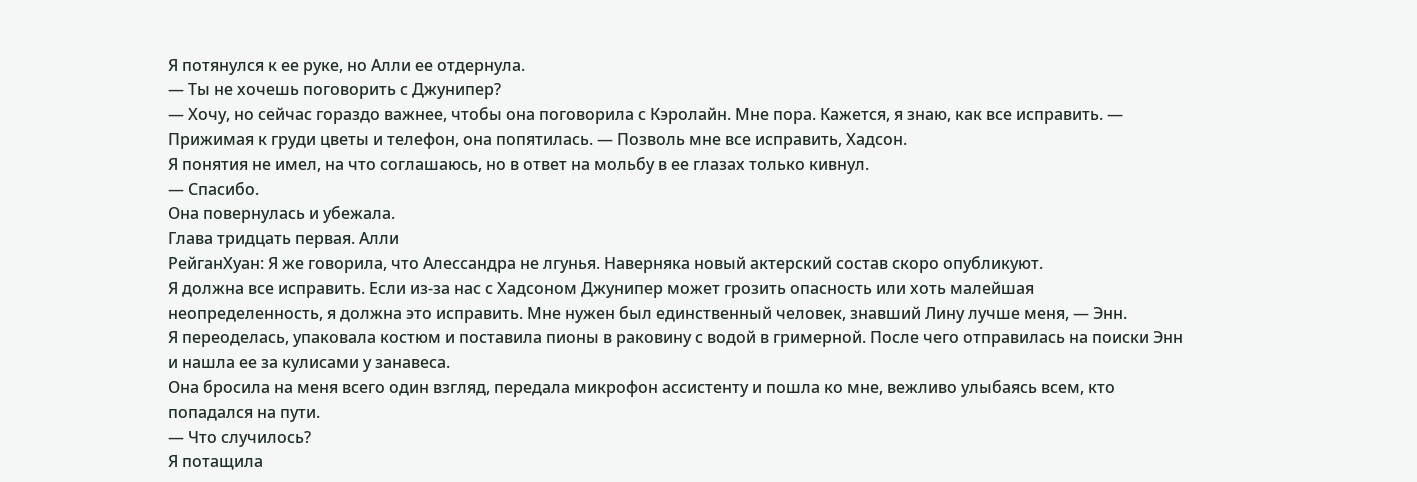Я потянулся к ее руке, но Алли ее отдернула.
— Ты не хочешь поговорить с Джунипер?
— Хочу, но сейчас гораздо важнее, чтобы она поговорила с Кэролайн. Мне пора. Кажется, я знаю, как все исправить. — Прижимая к груди цветы и телефон, она попятилась. — Позволь мне все исправить, Хадсон.
Я понятия не имел, на что соглашаюсь, но в ответ на мольбу в ее глазах только кивнул.
— Спасибо.
Она повернулась и убежала.
Глава тридцать первая. Алли
РейганХуан: Я же говорила, что Алессандра не лгунья. Наверняка новый актерский состав скоро опубликуют.
Я должна все исправить. Если из-за нас с Хадсоном Джунипер может грозить опасность или хоть малейшая неопределенность, я должна это исправить. Мне нужен был единственный человек, знавший Лину лучше меня, — Энн.
Я переоделась, упаковала костюм и поставила пионы в раковину с водой в гримерной. После чего отправилась на поиски Энн и нашла ее за кулисами у занавеса.
Она бросила на меня всего один взгляд, передала микрофон ассистенту и пошла ко мне, вежливо улыбаясь всем, кто попадался на пути.
— Что случилось?
Я потащила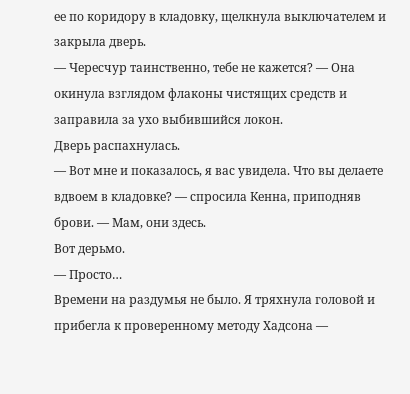ее по коридору в кладовку, щелкнула выключателем и закрыла дверь.
— Чересчур таинственно, тебе не кажется? — Она окинула взглядом флаконы чистящих средств и заправила за ухо выбившийся локон.
Дверь распахнулась.
— Вот мне и показалось, я вас увидела. Что вы делаете вдвоем в кладовке? — спросила Кенна, приподняв брови. — Мам, они здесь.
Вот дерьмо.
— Просто…
Времени на раздумья не было. Я тряхнула головой и прибегла к проверенному методу Хадсона —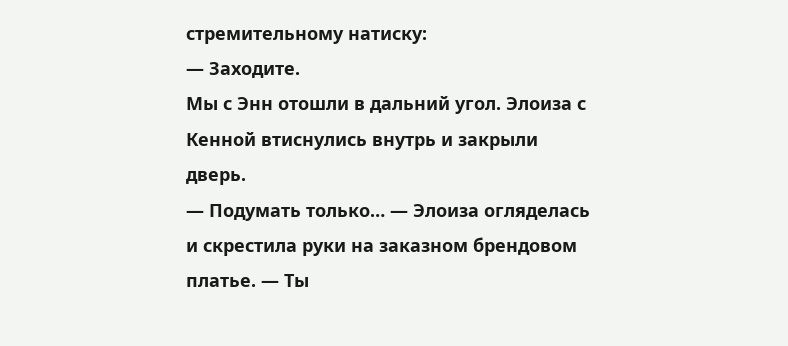стремительному натиску:
— Заходите.
Мы с Энн отошли в дальний угол. Элоиза с Кенной втиснулись внутрь и закрыли дверь.
— Подумать только… — Элоиза огляделась и скрестила руки на заказном брендовом платье. — Ты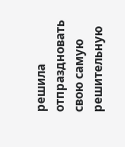решила отпраздновать свою самую решительную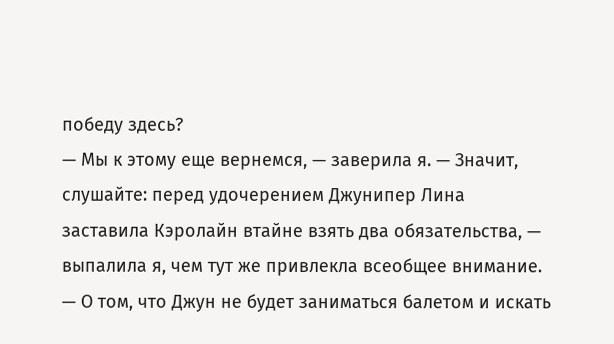победу здесь?
— Мы к этому еще вернемся, — заверила я. — Значит, слушайте: перед удочерением Джунипер Лина заставила Кэролайн втайне взять два обязательства, — выпалила я, чем тут же привлекла всеобщее внимание. — О том, что Джун не будет заниматься балетом и искать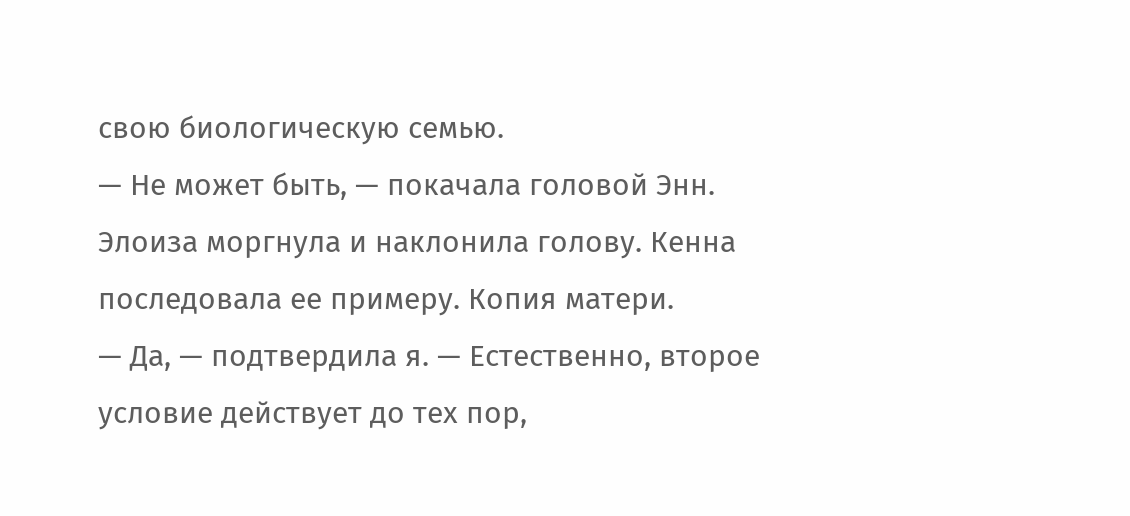свою биологическую семью.
— Не может быть, — покачала головой Энн.
Элоиза моргнула и наклонила голову. Кенна последовала ее примеру. Копия матери.
— Да, — подтвердила я. — Естественно, второе условие действует до тех пор,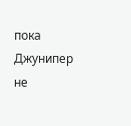пока Джунипер не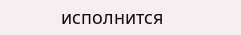исполнится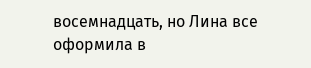восемнадцать, но Лина все оформила в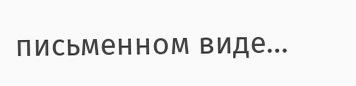письменном виде…